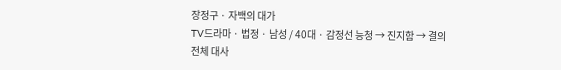장정구 · 자백의 대가
TV드라마 · 법정 · 남성 / 40대 · 감정선 능청 → 진지함 → 결의
전체 대사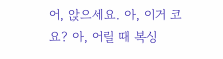어, 앉으세요. 아, 이거 코요? 아, 어릴 때 복싱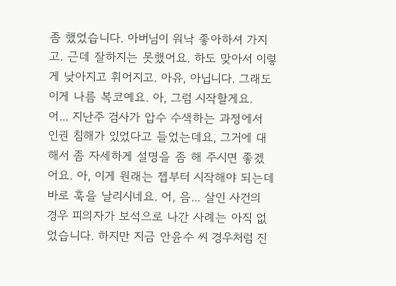좀 했었습니다. 아버님이 워낙 좋아하셔 가지고. 근데 잘하지는 못했어요. 하도 맞아서 이렇게 낮아지고 휘어지고. 아유, 아닙니다. 그래도 이게 나름 복코예요. 아, 그럼 시작할게요. 어... 지난주 검사가 압수 수색하는 과정에서 인권 침해가 있었다고 들었는데요, 그거에 대해서 좀 자세하게 설명을 좀 해 주시면 좋겠어요. 아, 이게 원래는 젭부터 시작해야 되는데 바로 훅을 날리시네요. 어, 음... 살인 사건의 경우 피의자가 보석으로 나간 사례는 아직 없었습니다. 하지만 지금 안윤수 씨 경우처럼 진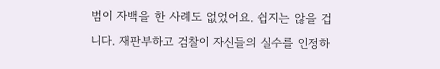범이 자백을 한 사례도 없었어요. 쉽지는 않을 겁니다. 재판부하고 검찰이 자신들의 실수를 인정하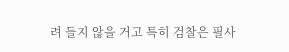려 들지 않을 거고 특히 검찰은 필사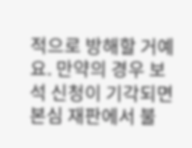적으로 방해할 거예요. 만약의 경우 보석 신청이 기각되면 본심 재판에서 불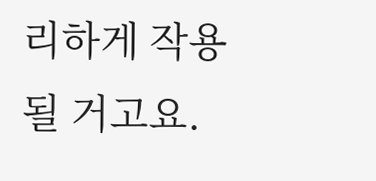리하게 작용될 거고요.